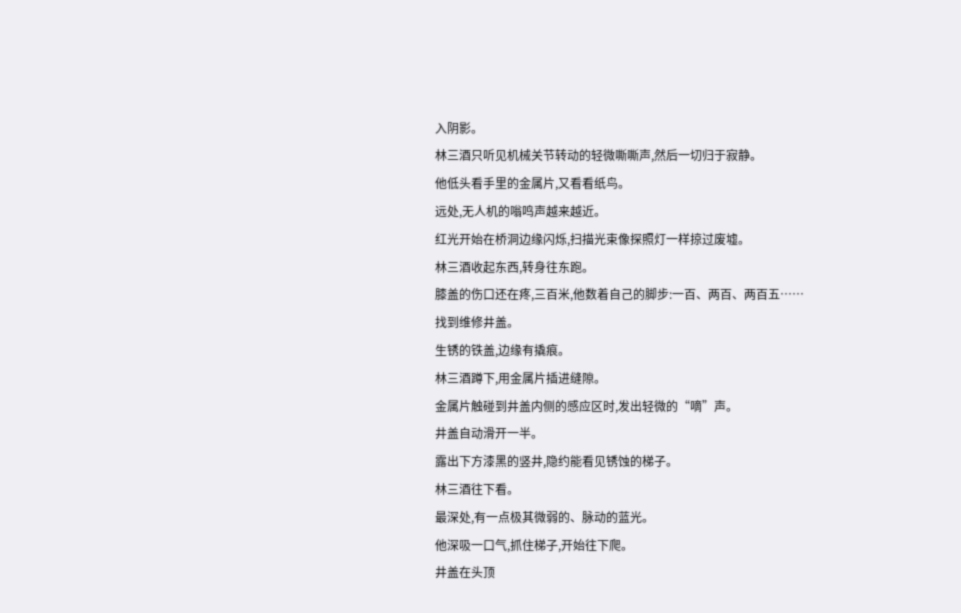入阴影。
林三酒只听见机械关节转动的轻微嘶嘶声,然后一切归于寂静。
他低头看手里的金属片,又看看纸鸟。
远处,无人机的嗡鸣声越来越近。
红光开始在桥洞边缘闪烁,扫描光束像探照灯一样掠过废墟。
林三酒收起东西,转身往东跑。
膝盖的伤口还在疼,三百米,他数着自己的脚步:一百、两百、两百五……
找到维修井盖。
生锈的铁盖,边缘有撬痕。
林三酒蹲下,用金属片插进缝隙。
金属片触碰到井盖内侧的感应区时,发出轻微的“嘀”声。
井盖自动滑开一半。
露出下方漆黑的竖井,隐约能看见锈蚀的梯子。
林三酒往下看。
最深处,有一点极其微弱的、脉动的蓝光。
他深吸一口气,抓住梯子,开始往下爬。
井盖在头顶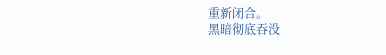重新闭合。
黑暗彻底吞没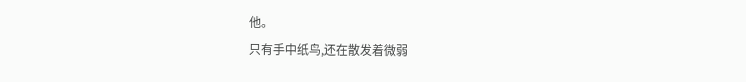他。
只有手中纸鸟,还在散发着微弱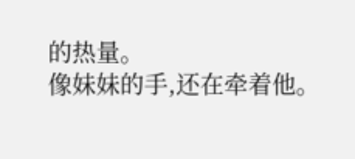的热量。
像妹妹的手,还在牵着他。